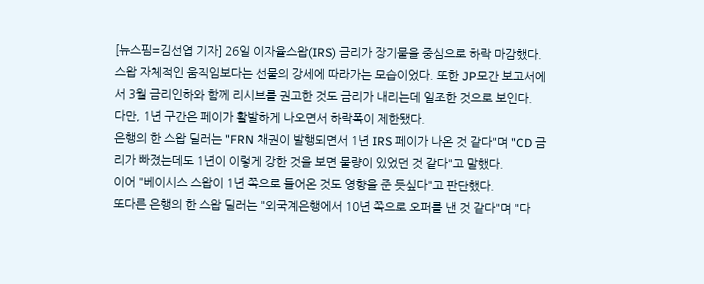[뉴스핌=김선엽 기자] 26일 이자율스왑(IRS) 금리가 장기물을 중심으로 하락 마감했다.
스왑 자체적인 움직임보다는 선물의 강세에 따라가는 모습이었다. 또한 JP모간 보고서에서 3월 금리인하와 함께 리시브를 권고한 것도 금리가 내리는데 일조한 것으로 보인다.
다만, 1년 구간은 페이가 활발하게 나오면서 하락폭이 제한됐다.
은행의 한 스왑 딜러는 "FRN 채권이 발행되면서 1년 IRS 페이가 나온 것 같다"며 "CD 금리가 빠졌는데도 1년이 이렇게 강한 것을 보면 물량이 있었던 것 같다"고 말했다.
이어 "베이시스 스왑이 1년 쪽으로 들어온 것도 영향을 준 듯싶다"고 판단했다.
또다른 은행의 한 스왑 딜러는 "외국계은행에서 10년 쪽으로 오퍼를 낸 것 같다"며 "다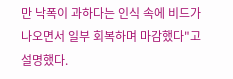만 낙폭이 과하다는 인식 속에 비드가 나오면서 일부 회복하며 마감했다"고 설명했다.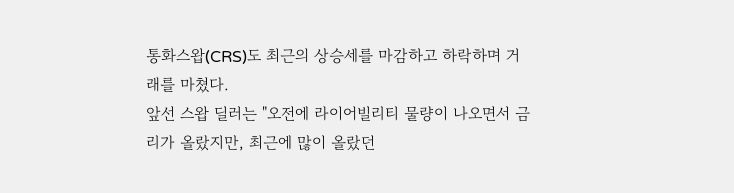통화스왑(CRS)도 최근의 상승세를 마감하고 하락하며 거래를 마쳤다.
앞선 스왑 딜러는 "오전에 라이어빌리티 물량이 나오면서 금리가 올랐지만, 최근에 많이 올랐던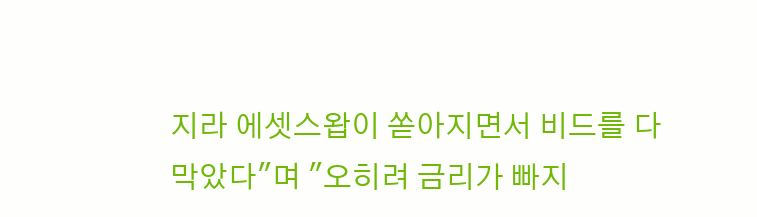지라 에셋스왑이 쏟아지면서 비드를 다 막았다"며 "오히려 금리가 빠지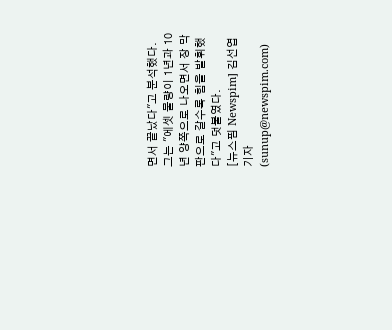면서 끝났다"고 분석했다.
그는 "에셋 물량이 1년과 10년 양쪽으로 나오면서 장 막판으로 갈수록 힘을 발휘했다"고 덧붙였다.
[뉴스핌 Newspim] 김선엽 기자 (sunup@newspim.com)